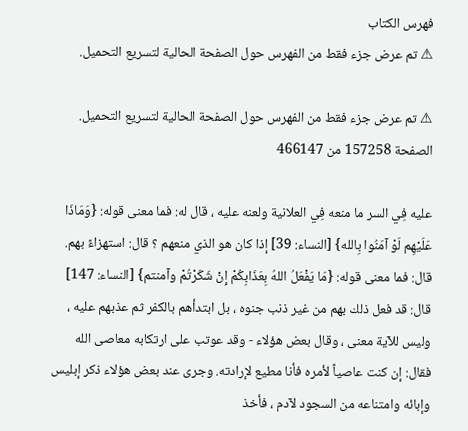فهرس الكتاب
⚠ تم عرض جزء فقط من الفهرس حول الصفحة الحالية لتسريع التحميل.

⚠ تم عرض جزء فقط من الفهرس حول الصفحة الحالية لتسريع التحميل.
الصفحة 157258 من 466147

عليه فِي السر ما منعه فِي العلانية ولعنه عليه ، قال له: فما معنى قوله: {وَمَاذَا عَلَيْهِم لَوْ آمَنُوا بِالله} [النساء: 39] إذا كان هو الذي منعهم ؟ قال: استهزاءً بهم. قال: فما معنى قوله: {مَا يَفْعَلُ اللهُ بِعَذَابِكُمْ إِنْ شَكَرْتُمْ وآمنتم} [النساء: 147] قال: قد فعل ذلك بهم من غير ذنب جنوه ، بل ابتدأهم بالكفر ثم عذبهم عليه ، وليس للآية معنى ، وقال بعض هؤلاء - وقد عوتب على ارتكابه معاصى الله فقال: إن كنت عاصياً لأمره فأنا مطيع لإرادته. وجرى عند بعض هؤلاء ذكر إبليس وإبائه وامتناعه من السجود لآدم ، فأخذ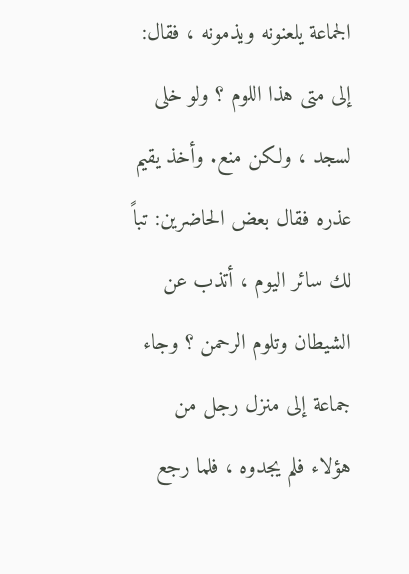الجماعة يلعنونه ويذمونه ، فقال: إلى متى هذا اللوم ؟ ولو خلى لسجد ، ولكن منع. وأخذ يقيم عذره فقال بعض الحاضرين: تباً لك سائر اليوم ، أتذب عن الشيطان وتلوم الرحمن ؟ وجاء جماعة إلى منزل رجل من هؤلاء فلم يجدوه ، فلما رجع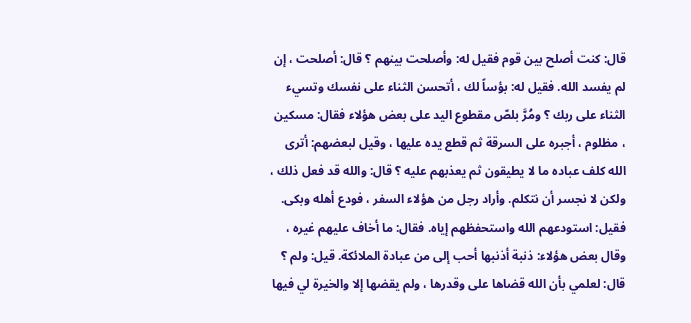قال: كنت أصلح بين قوم فقيل له: وأصلحت بينهم ؟ قال: أصلحت ، إن لم يفسد الله. فقيل له: بؤساً لك ، أتحسن الثناء على نفسك وتسيء الثناء على ربك ؟ ومُرَّ بلصّ مقطوع اليد على بعض هؤلاء فقال: مسكين ، مظلوم ، أجبره على السرقة ثم قطع يده عليها ، وقيل لبعضهم: أترى الله كلف عباده ما لا يطيقون ثم يعذبهم عليه ؟ قال: والله قد فعل ذلك ، ولكن لا نجسر أن نتكلم. وأراد رجل من هؤلاء السفر ، فودع أهله وبكى. فقيل: استودعهم الله واستحفظهم إياه. فقال: ما أخاف عليهم غيره ، وقال بعض هؤلاء: ذنبة أذنبها أحب إلى من عبادة الملائكة. قيل: ولم ؟ قال: لعلمي بأن الله قضاها على وقدرها ، ولم يقضها إلا والخيرة لي فيها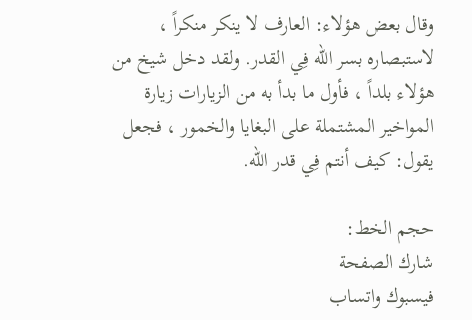وقال بعض هؤلاء: العارف لا ينكر منكراً ، لاستبصاره بسر الله فِي القدر. ولقد دخل شيخ من هؤلاء بلداً ، فأول ما بدأ به من الزيارات زيارة المواخير المشتملة على البغايا والخمور ، فجعل يقول: كيف أنتم فِي قدر الله.

حجم الخط:
شارك الصفحة
فيسبوك واتساب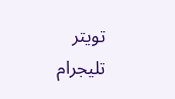تويتر تليجرام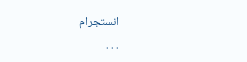انستجرام
. . .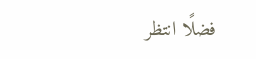فضلًا انتظر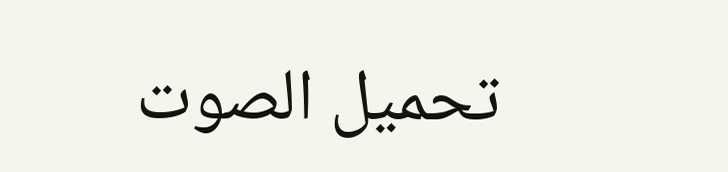تحميل الصوت